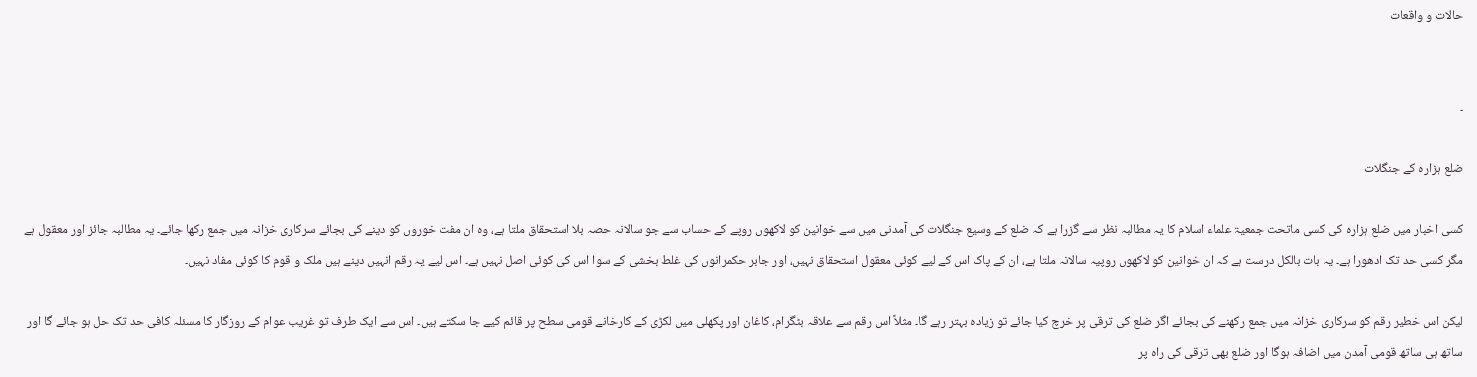حالات و واقعات


۔

ضلع ہزارہ کے جنگلات

کسی اخبار میں ضلع ہزارہ کی کسی ماتحت جمعیۃ علماء اسلام کا یہ مطالبہ نظر سے گزرا ہے کہ ضلع کے وسیع جنگلات کی آمدنی میں سے خوانین کو لاکھوں روپے کے حساب سے جو سالانہ حصہ بلا استحقاق ملتا ہے، وہ ان مفت خوروں کو دینے کی بجائے سرکاری خزانہ میں جمع رکھا جائے۔ یہ مطالبہ جائز اور معقول ہے مگر کسی حد تک ادھورا ہے۔ یہ بات بالکل درست ہے کہ ان خوانین کو لاکھوں روپیہ سالانہ ملتا ہے، ان کے پاک اس کے لیے کوئی معقول استحقاق نہیں، اور جابر حکمرانوں کی غلط بخشی کے سوا اس کی کوئی اصل نہیں ہے۔ اس لیے یہ رقم انہیں دینے ہیں ملک و قوم کا کوئی مفاد نہیں۔

لیکن اس خطیر رقم کو سرکاری خزانہ میں جمع رکھنے کی بجائے اگر ضلع کی ترقی پر خرچ کیا جائے تو زیادہ بہتر رہے گا۔ مثلاً اس رقم سے علاقہ بٹگرام، کاغان اور پکھلی میں لکڑی کے کارخانے قومی سطح پر قائم کیے جا سکتے ہیں۔ اس سے ایک طرف تو غریب عوام کے روزگار کا مسئلہ کافی حد تک حل ہو جائے گا اور ساتھ ہی ساتھ قومی آمدن میں اضافہ ہوگا اور ضلع بھی ترقی کی راہ پر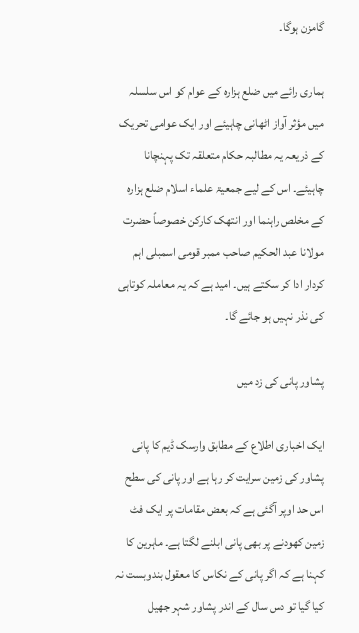گامزن ہوگا۔

ہماری رائے میں ضلع ہزارہ کے عوام کو اس سلسلہ میں مؤثر آواز اٹھانی چاہیئے اور ایک عوامی تحریک کے ذریعہ یہ مطالبہ حکام متعلقہ تک پہنچانا چاہیئے۔ اس کے لیے جمعیۃ علماء اسلام ضلع ہزارہ کے مخلص راہنما اور انتھک کارکن خصوصاً حضرت مولانا عبد الحکیم صاحب ممبر قومی اسمبلی اہم کردار ادا کر سکتے ہیں۔ امید ہے کہ یہ معاملہ کوتاہی کی نذر نہیں ہو جائے گا۔

پشاور پانی کی زد میں

ایک اخباری اطلاع کے مطابق وارسک ڈیم کا پانی پشاور کی زمین سرایت کر رہا ہے اور پانی کی سطح اس حد اوپر آگئی ہے کہ بعض مقامات پر ایک فٹ زمین کھودنے پر بھی پانی ابلنے لگتا ہے۔ ماہرین کا کہنا ہے کہ اگر پانی کے نکاس کا معقول بندوبست نہ کیا گیا تو دس سال کے اندر پشاور شہر جھیل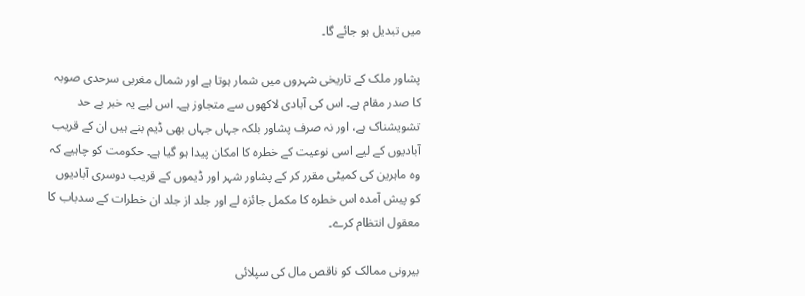میں تبدیل ہو جائے گا۔

پشاور ملک کے تاریخی شہروں میں شمار ہوتا ہے اور شمال مغربی سرحدی صوبہ کا صدر مقام ہے۔ اس کی آبادی لاکھوں سے متجاوز ہے۔ اس لیے یہ خبر بے حد تشویشناک ہے، اور نہ صرف پشاور بلکہ جہاں جہاں بھی ڈیم بنے ہیں ان کے قریب آبادیوں کے لیے اسی نوعیت کے خطرہ کا امکان پیدا ہو گیا ہے۔ حکومت کو چاہیے کہ وہ ماہرین کی کمیٹی مقرر کر کے پشاور شہر اور ڈیموں کے قریب دوسری آبادیوں کو پیش آمدہ اس خطرہ کا مکمل جائزہ لے اور جلد از جلد ان خطرات کے سدباب کا معقول انتظام کرے۔

بیرونی ممالک کو ناقص مال کی سپلائی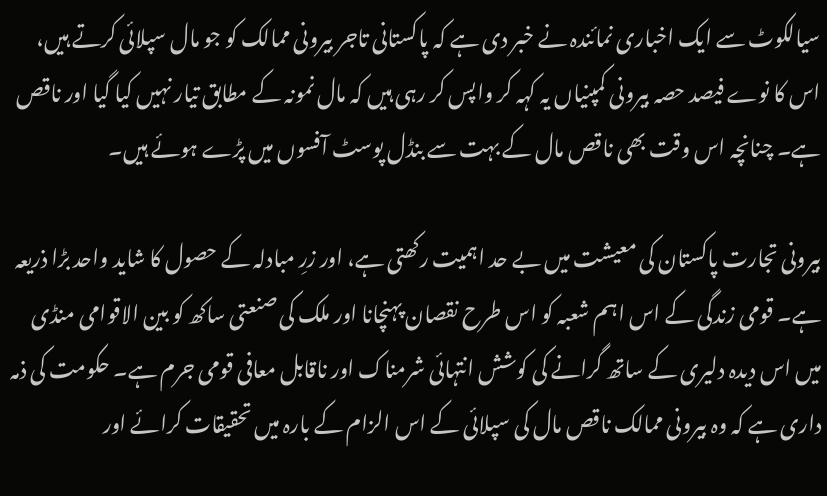سیالکوٹ سے ایک اخباری نمائندہ نے خبر دی ہے کہ پاکستانی تاجر بیرونی ممالک کو جو مال سپلائی کرتے ہیں، اس کا نوے فیصد حصہ بیرونی کمپنیاں یہ کہہ کر واپس کر رہی ہیں کہ مال نمونہ کے مطابق تیار نہیں کیا گیا اور ناقص ہے۔ چنانچہ اس وقت بھی ناقص مال کے بہت سے بنڈل پوسٹ آفسوں میں پڑے ہوئے ہیں۔

بیرونی تجارت پاکستان کی معیشت میں بے حد اہمیت رکھتی ہے، اور زرِ مبادلہ کے حصول کا شاید واحد بڑا ذریعہ ہے۔ قومی زندگی کے اس اہم شعبہ کو اس طرح نقصان پہنچانا اور ملک کی صنعتی ساکھ کو بین الاقوامی منڈی میں اس دیدہ دلیری کے ساتھ گرانے کی کوشش انتہائی شرمناک اور ناقابل معافی قومی جرم ہے۔ حکومت کی ذمہ داری ہے کہ وہ بیرونی ممالک ناقص مال کی سپلائی کے اس الزام کے بارہ میں تحقیقات کرائے اور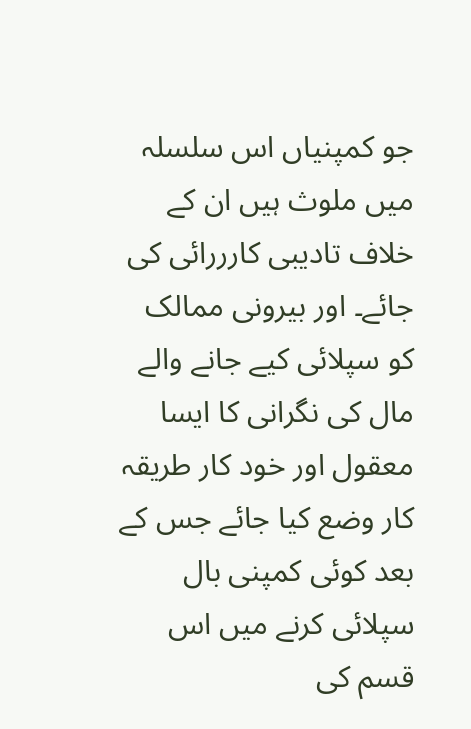جو کمپنیاں اس سلسلہ میں ملوث ہیں ان کے خلاف تادیبی کارررائی کی جائے۔ اور بیرونی ممالک کو سپلائی کیے جانے والے مال کی نگرانی کا ایسا معقول اور خود کار طریقہ کار وضع کیا جائے جس کے بعد کوئی کمپنی بال سپلائی کرنے میں اس قسم کی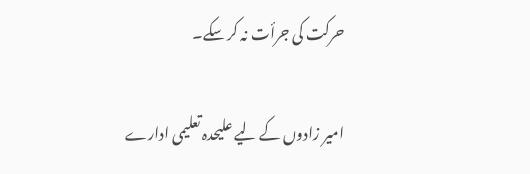حرکت کی جرأت نہ کر سکے۔

امیر زادوں کے لیے علیحدہ تعلیمی ادارے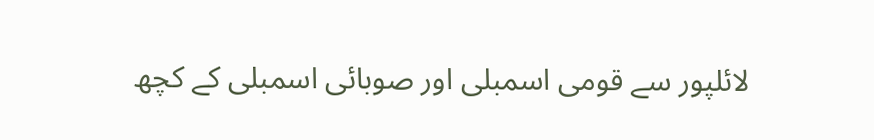لائلپور سے قومی اسمبلی اور صوبائی اسمبلی کے کچھ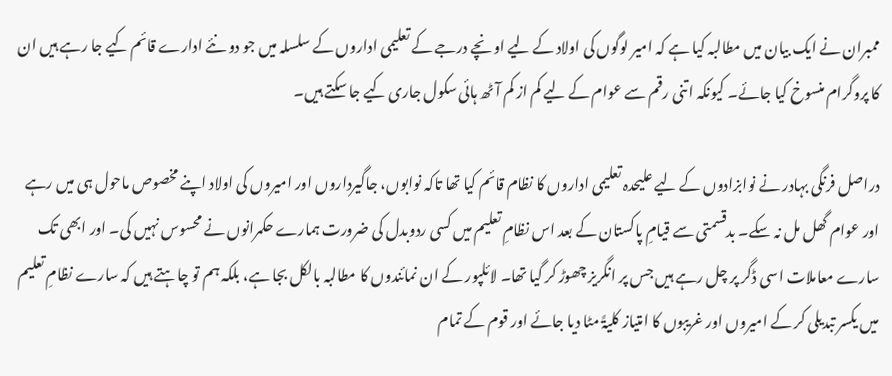ممبران نے ایک بیان میں مطالبہ کیا ہے کہ امیر لوگوں کی اولاد کے لیے اونچے درجے کے تعلیمی اداروں کے سلسلہ میں جو دو نئے ادارے قائم کیے جا رہے ہیں ان کا پروگرام منسوخ کیا جائے۔ کیونکہ اتنی رقم سے عوام کے لیے کم از کم آٹھ ہائی سکول جاری کیے جا سکتے ہیں۔

دراصل فرنگی بہادر نے نوابزادوں کے لیے علیحدہ تعلیمی اداروں کا نظام قائم کیا تھا تاکہ نوابوں، جاگیرداروں اور امیروں کی اولاد اپنے مخصوص ماحول ہی میں رہے اور عوام گھل مل نہ سکے۔ بدقسمتی سے قیامِ پاکستان کے بعد اس نظامِ تعلیم میں کسی ردوبدل کی ضرورت ہمارے حکمرانوں نے محسوس نہیں کی۔ اور ابھی تک سارے معاملات اسی ڈگر پر چل رہے ہیں جس پر انگریز چھوڑ کر گیا تھا۔ لائلپور کے ان نمائندوں کا مطالبہ بالکل بجا ہے، بلکہ ہم تو چاہتے ہیں کہ سارے نظامِ تعلیم میں یکسر تبدیلی کر کے امیروں اور غریبوں کا امتیاز کلیۃً مٹا دیا جائے اور قوم کے تمام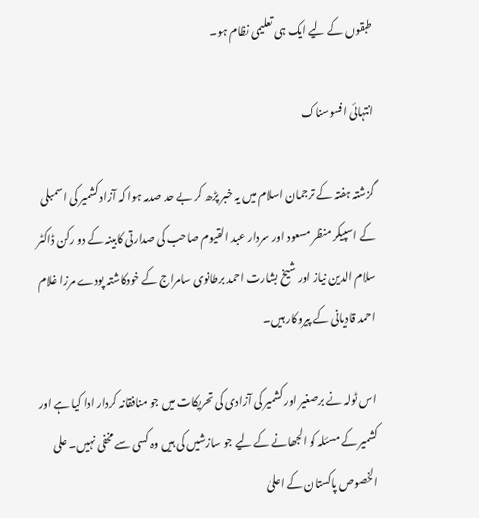طبقوں کے لیے ایک ہی تعلیمی نظام ہو۔

انتہائی افسوسناک

گزشتہ ہفتہ کے ترجمان اسلام میں یہ خبر پڑھ کر بے حد صدمہ ہوا کہ آزاد کشمیر کی اسمبلی کے اسپیکر منظر مسعود اور سردار عبد القیوم صاحب کی صدارتی کابینہ کے دو رکن ڈاکٹر سلام الدین نیاز اور شیخ بشارت احمد برطانوی سامراج کے خودکاشتہ پودے مرزا غلام احمد قادیانی کے پیروکار ہیں۔

اس ٹولہ نے برصغیر اور کشمیر کی آزادی کی تحریکات میں جو منافقانہ کردار ادا کیا ہے اور کشمیر کے مسئلہ کو الجھانے کے لیے جو سازشیں کی ہیں وہ کسی سے مخفی نہیں۔ علی الخصوص پاکستان کے اعلیٰ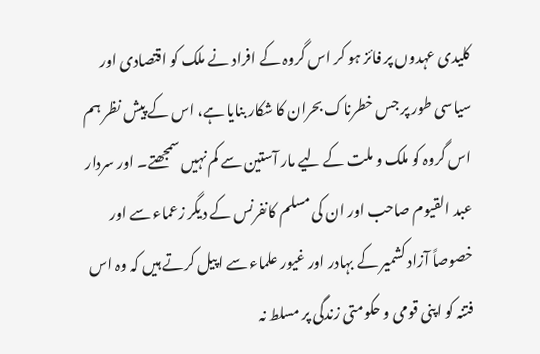کلیدی عہدوں پر فائز ہو کر اس گروہ کے افراد نے ملک کو اقتصادی اور سیاسی طور پر جس خطرناک بحران کا شکار بنایا ہے، اس کے پیش نظر ہم اس گروہ کو ملک و ملت کے لیے مار آستین سے کم نہیں سمجھتے۔ اور سردار عبد القیوم صاحب اور ان کی مسلم کانفرنس کے دیگر زعماء سے اور خصوصاً آزاد کشمیر کے بہادر اور غیور علماء سے اپیل کرتے ہیں کہ وہ اس فتنہ کو اپنی قومی و حکومتی زندگی پر مسلط نہ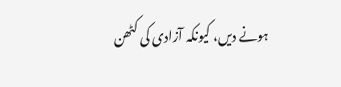ہونے دیں، کیونکہ آزادی کی کٹھن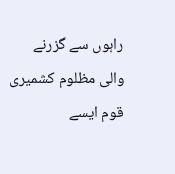راہوں سے گزرنے والی مظلوم کشمیری قوم ایسے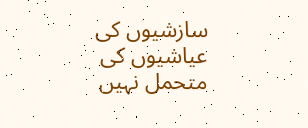سازشیوں کی عیاشیوں کی متحمل نہیں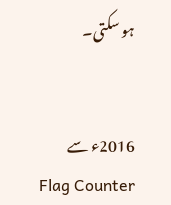ہو سکتی۔


2016ء سے
Flag Counter